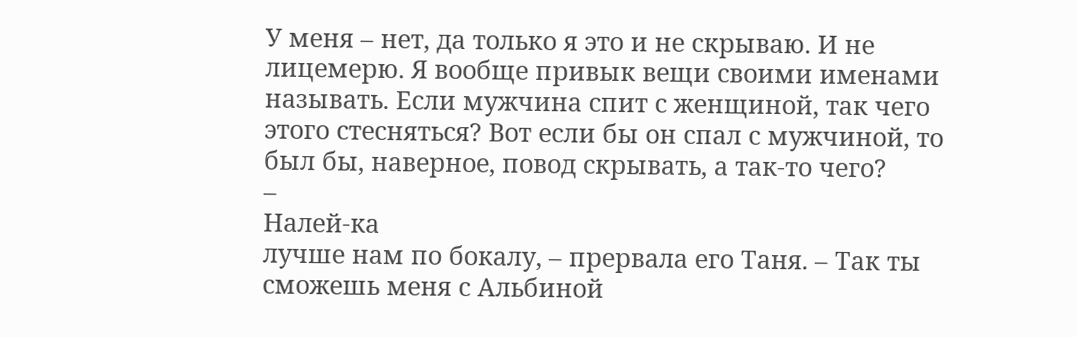У меня – нет, да только я это и не скрываю. И не лицемерю. Я вообще привык вещи своими именами называть. Если мужчина спит с женщиной, так чего этого стесняться? Вот если бы он спал с мужчиной, то был бы, наверное, повод скрывать, а так-то чего?
–
Налей-ка
лучше нам по бокалу, – прервала его Таня. – Так ты сможешь меня с Альбиной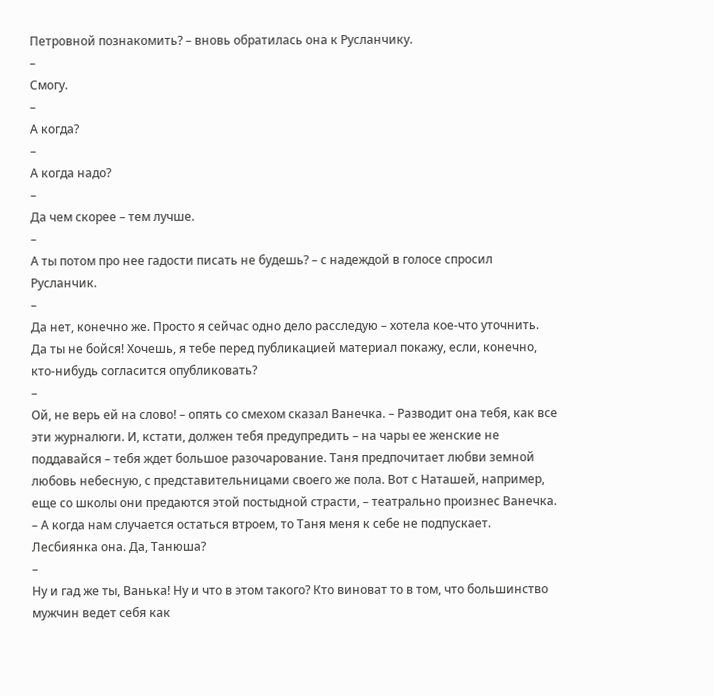Петровной познакомить? – вновь обратилась она к Русланчику.
–
Смогу.
–
А когда?
–
А когда надо?
–
Да чем скорее – тем лучше.
–
А ты потом про нее гадости писать не будешь? – с надеждой в голосе спросил Русланчик.
–
Да нет, конечно же. Просто я сейчас одно дело расследую – хотела кое-что уточнить. Да ты не бойся! Хочешь, я тебе перед публикацией материал покажу, если, конечно, кто-нибудь согласится опубликовать?
–
Ой, не верь ей на слово! – опять со смехом сказал Ванечка. – Разводит она тебя, как все эти журналюги. И, кстати, должен тебя предупредить – на чары ее женские не поддавайся – тебя ждет большое разочарование. Таня предпочитает любви земной любовь небесную, с представительницами своего же пола. Вот с Наташей, например, еще со школы они предаются этой постыдной страсти, – театрально произнес Ванечка. – А когда нам случается остаться втроем, то Таня меня к себе не подпускает. Лесбиянка она. Да, Танюша?
–
Ну и гад же ты, Ванька! Ну и что в этом такого? Кто виноват то в том, что большинство мужчин ведет себя как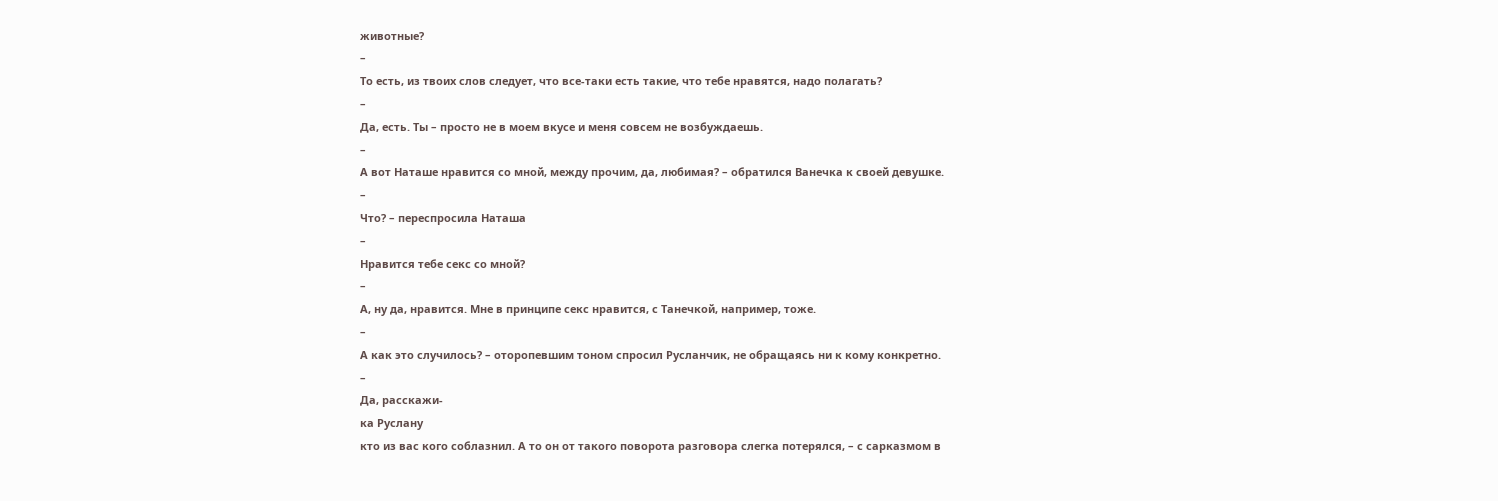животные?
–
То есть, из твоих слов следует, что все-таки есть такие, что тебе нравятся, надо полагать?
–
Да, есть. Ты – просто не в моем вкусе и меня совсем не возбуждаешь.
–
А вот Наташе нравится со мной, между прочим, да, любимая? – обратился Ванечка к своей девушке.
–
Что? – переспросила Наташа
–
Нравится тебе секс со мной?
–
А, ну да, нравится. Мне в принципе секс нравится, с Танечкой, например, тоже.
–
А как это случилось? – оторопевшим тоном спросил Русланчик, не обращаясь ни к кому конкретно.
–
Да, расскажи-
ка Руслану
кто из вас кого соблазнил. А то он от такого поворота разговора слегка потерялся, – с сарказмом в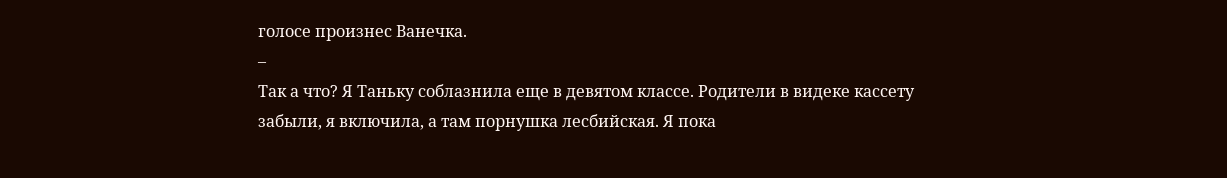голосе произнес Ванечка.
–
Так а что? Я Таньку соблазнила еще в девятом классе. Родители в видеке кассету забыли, я включила, а там порнушка лесбийская. Я пока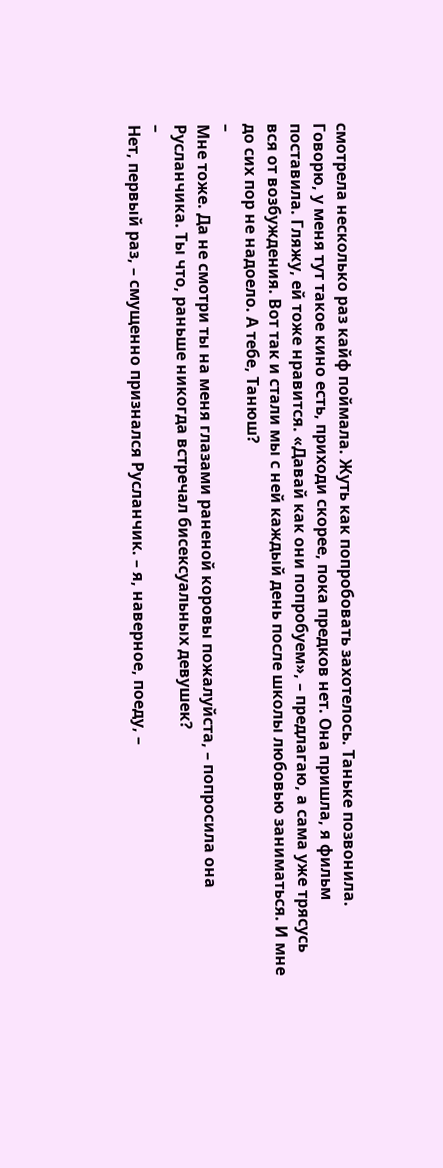смотрела несколько раз кайф поймала. Жуть как попробовать захотелось. Таньке позвонила. Говорю, у меня тут такое кино есть, приходи скорее, пока предков нет. Она пришла, я фильм поставила. Гляжу, ей тоже нравится. «Давай как они попробуем», – предлагаю, а сама уже трясусь вся от возбуждения. Вот так и стали мы с ней каждый день после школы любовью заниматься. И мне до сих пор не надоело. А тебе, Танюш?
–
Мне тоже. Да не смотри ты на меня глазами раненой коровы пожалуйста, – попросила она Русланчика. Ты что, раньше никогда встречал бисексуальных девушек?
–
Нет, первый раз, – смущенно признался Русланчик. – я, наверное, поеду, –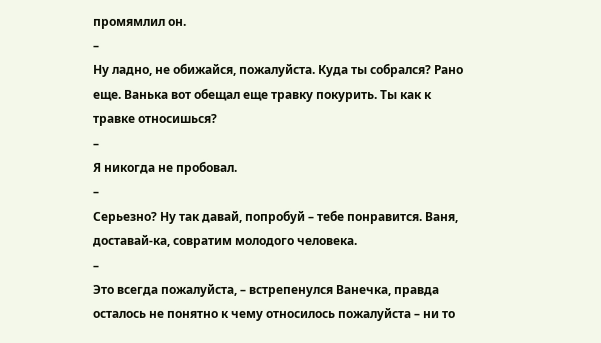промямлил он.
–
Ну ладно, не обижайся, пожалуйста. Куда ты собрался? Рано еще. Ванька вот обещал еще травку покурить. Ты как к травке относишься?
–
Я никогда не пробовал.
–
Серьезно? Ну так давай, попробуй – тебе понравится. Ваня, доставай-ка, совратим молодого человека.
–
Это всегда пожалуйста, – встрепенулся Ванечка, правда осталось не понятно к чему относилось пожалуйста – ни то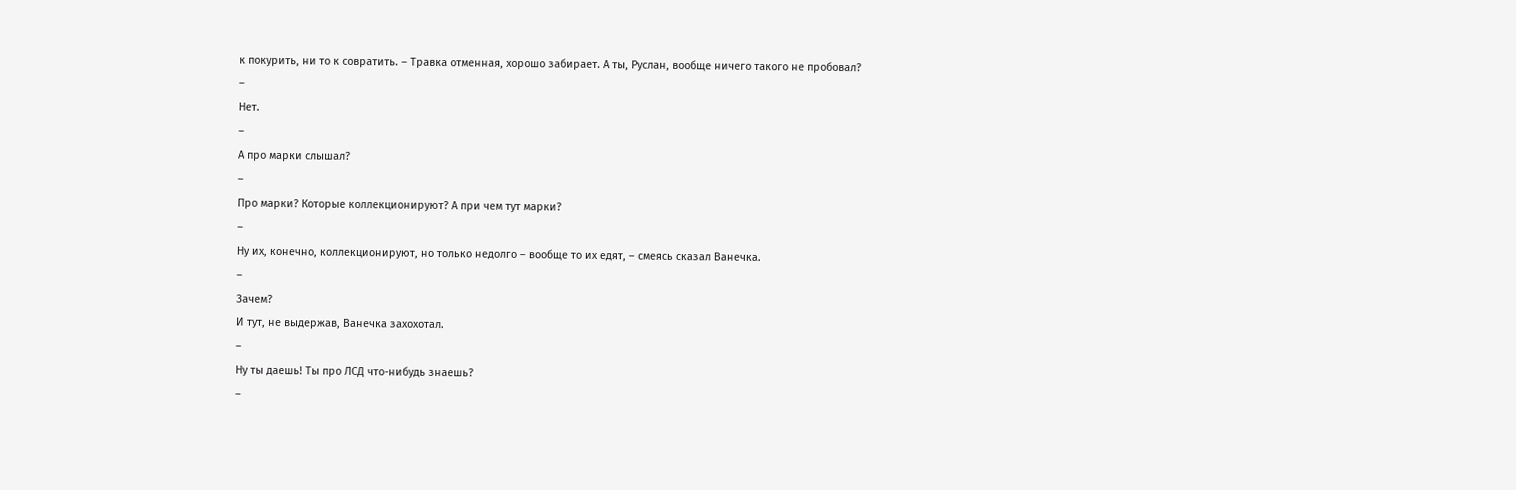к покурить, ни то к совратить. – Травка отменная, хорошо забирает. А ты, Руслан, вообще ничего такого не пробовал?
–
Нет.
–
А про марки слышал?
–
Про марки? Которые коллекционируют? А при чем тут марки?
–
Ну их, конечно, коллекционируют, но только недолго – вообще то их едят, – смеясь сказал Ванечка.
–
Зачем?
И тут, не выдержав, Ванечка захохотал.
–
Ну ты даешь! Ты про ЛСД что-нибудь знаешь?
–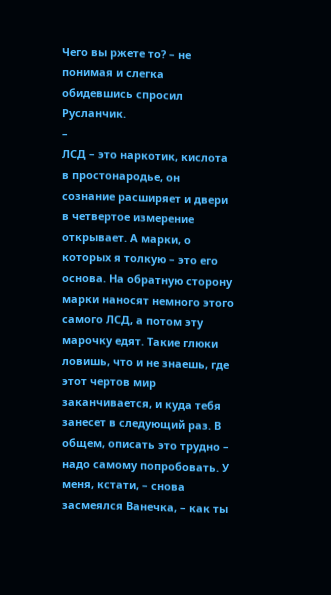Чего вы ржете то? – не понимая и слегка обидевшись спросил Русланчик.
–
ЛСД – это наркотик, кислота в простонародье, он сознание расширяет и двери в четвертое измерение открывает. А марки, о которых я толкую – это его основа. На обратную сторону марки наносят немного этого самого ЛСД, а потом эту марочку едят. Такие глюки ловишь, что и не знаешь, где этот чертов мир заканчивается, и куда тебя занесет в следующий раз. В общем, описать это трудно – надо самому попробовать. У меня, кстати, – снова засмеялся Ванечка, – как ты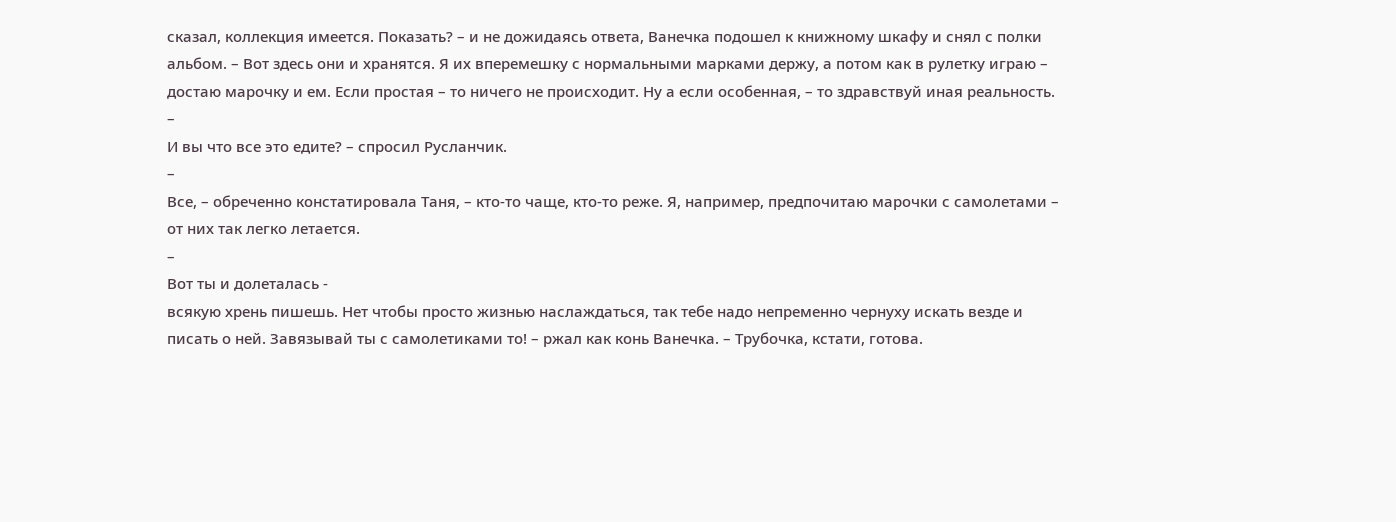сказал, коллекция имеется. Показать? – и не дожидаясь ответа, Ванечка подошел к книжному шкафу и снял с полки альбом. – Вот здесь они и хранятся. Я их вперемешку с нормальными марками держу, а потом как в рулетку играю – достаю марочку и ем. Если простая – то ничего не происходит. Ну а если особенная, – то здравствуй иная реальность.
–
И вы что все это едите? – спросил Русланчик.
–
Все, – обреченно констатировала Таня, – кто-то чаще, кто-то реже. Я, например, предпочитаю марочки с самолетами – от них так легко летается.
–
Вот ты и долеталась -
всякую хрень пишешь. Нет чтобы просто жизнью наслаждаться, так тебе надо непременно чернуху искать везде и писать о ней. Завязывай ты с самолетиками то! – ржал как конь Ванечка. – Трубочка, кстати, готова.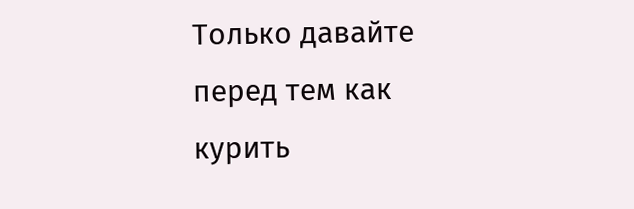Только давайте перед тем как курить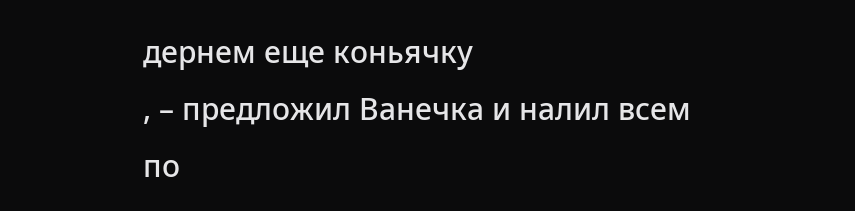дернем еще коньячку
, – предложил Ванечка и налил всем по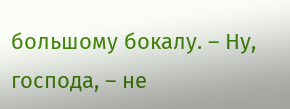большому бокалу. – Ну, господа, – не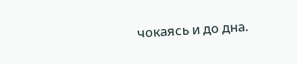чокаясь и до дна.